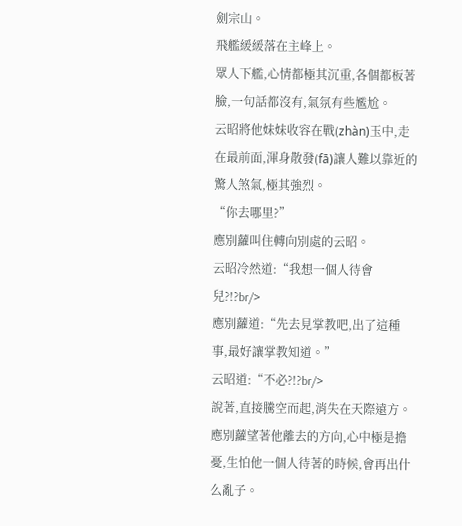劍宗山。
飛艦緩緩落在主峰上。
眾人下艦,心情都極其沉重,各個都板著臉,一句話都沒有,氣氛有些尷尬。
云昭將他妹妹收容在戰(zhàn)玉中,走在最前面,渾身散發(fā)讓人難以靠近的驚人煞氣,極其強烈。
“你去哪里?”
應別蘿叫住轉向別處的云昭。
云昭冷然道:“我想一個人待會兒?!?br/>
應別蘿道:“先去見掌教吧,出了這種事,最好讓掌教知道。”
云昭道:“不必?!?br/>
說著,直接騰空而起,消失在天際遠方。
應別蘿望著他離去的方向,心中極是擔憂,生怕他一個人待著的時候,會再出什么亂子。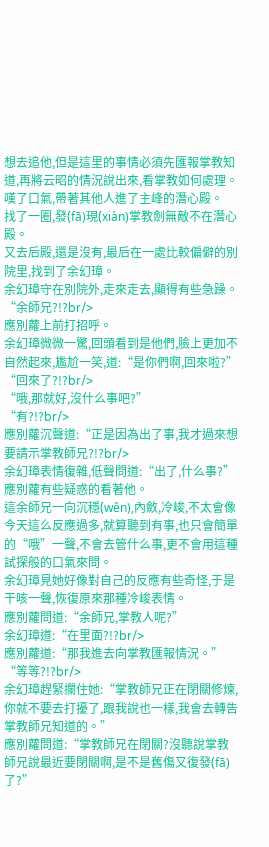想去追他,但是這里的事情必須先匯報掌教知道,再將云昭的情況說出來,看掌教如何處理。
嘆了口氣,帶著其他人進了主峰的潛心殿。
找了一圈,發(fā)現(xiàn)掌教劍無敵不在潛心殿。
又去后殿,還是沒有,最后在一處比較偏僻的別院里,找到了余幻璋。
余幻璋守在別院外,走來走去,顯得有些急躁。
“余師兄?!?br/>
應別蘿上前打招呼。
余幻璋微微一驚,回頭看到是他們,臉上更加不自然起來,尷尬一笑,道:“是你們啊,回來啦?”
“回來了?!?br/>
“哦,那就好,沒什么事吧?”
“有?!?br/>
應別蘿沉聲道:“正是因為出了事,我才過來想要請示掌教師兄?!?br/>
余幻璋表情復雜,低聲問道:“出了,什么事?”
應別蘿有些疑惑的看著他。
這余師兄一向沉穩(wěn),內斂,冷峻,不太會像今天這么反應過多,就算聽到有事,也只會簡單的“哦”一聲,不會去管什么事,更不會用這種試探般的口氣來問。
余幻璋見她好像對自己的反應有些奇怪,于是干咳一聲,恢復原來那種冷峻表情。
應別蘿問道:“余師兄,掌教人呢?”
余幻璋道:“在里面?!?br/>
應別蘿道:“那我進去向掌教匯報情況。”
“等等?!?br/>
余幻璋趕緊攔住她:“掌教師兄正在閉關修煉,你就不要去打擾了,跟我說也一樣,我會去轉告掌教師兄知道的。”
應別蘿問道:“掌教師兄在閉關?沒聽說掌教師兄說最近要閉關啊,是不是舊傷又復發(fā)了?”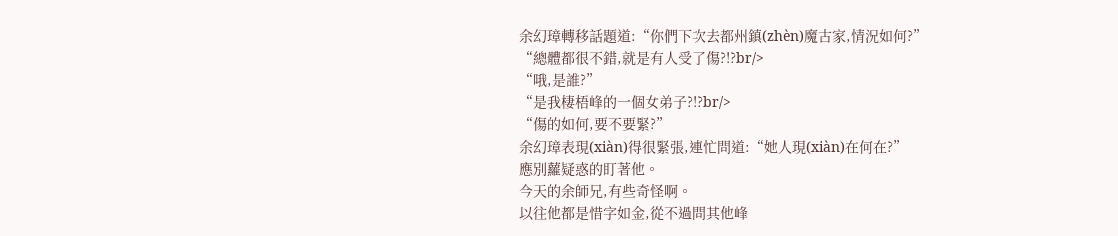余幻璋轉移話題道:“你們下次去都州鎮(zhèn)魔古家,情況如何?”
“總體都很不錯,就是有人受了傷?!?br/>
“哦,是誰?”
“是我棲梧峰的一個女弟子?!?br/>
“傷的如何,要不要緊?”
余幻璋表現(xiàn)得很緊張,連忙問道:“她人現(xiàn)在何在?”
應別蘿疑惑的盯著他。
今天的余師兄,有些奇怪啊。
以往他都是惜字如金,從不過問其他峰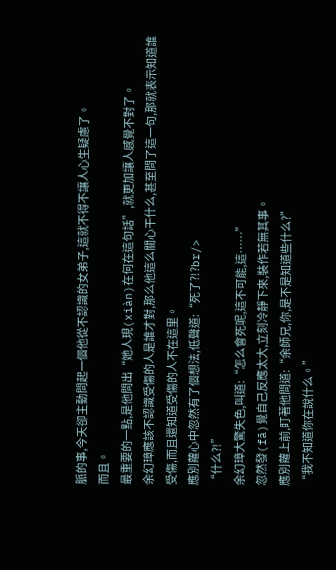脈的事,今天卻主動問起一個他從不認識的女弟子,這就不得不讓人心生疑慮了。
而且。
最重要的一點,是他問出“她人現(xiàn)在何在這句話”,就更加讓人感覺不對了。
余幻璋應該不認識受傷的人是誰才對,那么他這么關心干什么,甚至問了這一句,那就表示知道誰受傷,而且還知道受傷的人不在這里。
應別蘿心中忽然有了個想法,低聲道:“死了?!?br/>
“什么?!”
余幻璋大驚失色,叫道:“怎么會死呢,這不可能,這……”
忽然發(fā)覺自己反應太大,立刻冷靜下來,裝作若無其事。
應別蘿上前,盯著他問道:“余師兄,你,是不是知道些什么?”
“我不知道你在說什么。”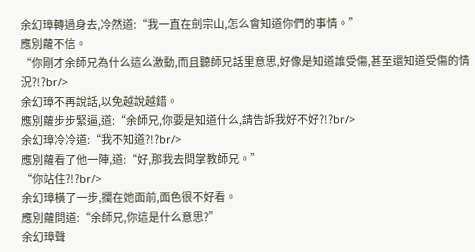余幻璋轉過身去,冷然道:“我一直在劍宗山,怎么會知道你們的事情。”
應別蘿不信。
“你剛才余師兄為什么這么激動,而且聽師兄話里意思,好像是知道誰受傷,甚至還知道受傷的情況?!?br/>
余幻璋不再說話,以免越說越錯。
應別蘿步步緊逼,道:“余師兄,你要是知道什么,請告訴我好不好?!?br/>
余幻璋冷冷道:“我不知道?!?br/>
應別蘿看了他一陣,道:“好,那我去問掌教師兄。”
“你站住?!?br/>
余幻璋橫了一步,攔在她面前,面色很不好看。
應別蘿問道:“余師兄,你這是什么意思?”
余幻璋聲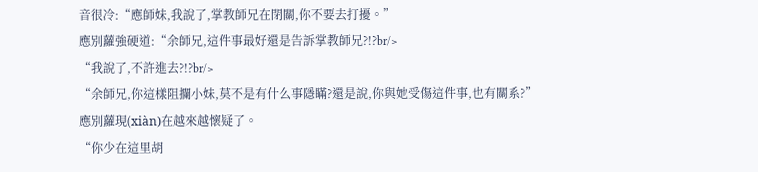音很冷:“應師妹,我說了,掌教師兄在閉關,你不要去打擾。”
應別蘿強硬道:“余師兄,這件事最好還是告訴掌教師兄?!?br/>
“我說了,不許進去?!?br/>
“余師兄,你這樣阻攔小妹,莫不是有什么事隱瞞?還是說,你與她受傷這件事,也有關系?”
應別蘿現(xiàn)在越來越懷疑了。
“你少在這里胡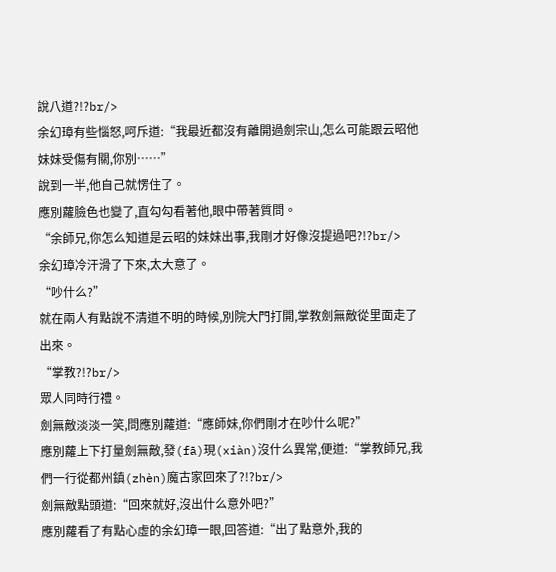說八道?!?br/>
余幻璋有些惱怒,呵斥道:“我最近都沒有離開過劍宗山,怎么可能跟云昭他妹妹受傷有關,你別……”
說到一半,他自己就愣住了。
應別蘿臉色也變了,直勾勾看著他,眼中帶著質問。
“余師兄,你怎么知道是云昭的妹妹出事,我剛才好像沒提過吧?!?br/>
余幻璋冷汗滑了下來,太大意了。
“吵什么?”
就在兩人有點說不清道不明的時候,別院大門打開,掌教劍無敵從里面走了出來。
“掌教?!?br/>
眾人同時行禮。
劍無敵淡淡一笑,問應別蘿道:“應師妹,你們剛才在吵什么呢?”
應別蘿上下打量劍無敵,發(fā)現(xiàn)沒什么異常,便道:“掌教師兄,我們一行從都州鎮(zhèn)魔古家回來了?!?br/>
劍無敵點頭道:“回來就好,沒出什么意外吧?”
應別蘿看了有點心虛的余幻璋一眼,回答道:“出了點意外,我的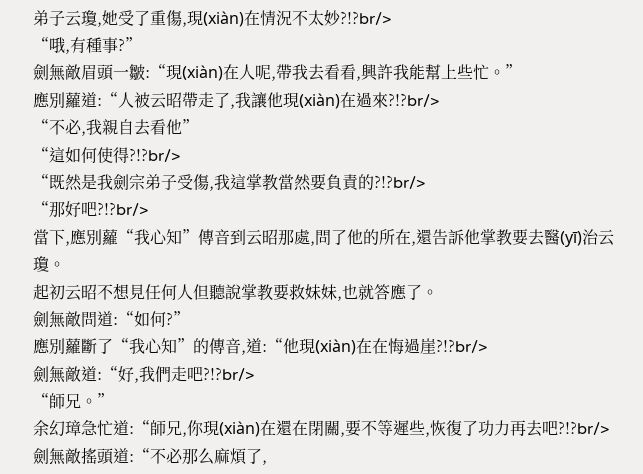弟子云瓊,她受了重傷,現(xiàn)在情況不太妙?!?br/>
“哦,有種事?”
劍無敵眉頭一皺:“現(xiàn)在人呢,帶我去看看,興許我能幫上些忙。”
應別蘿道:“人被云昭帶走了,我讓他現(xiàn)在過來?!?br/>
“不必,我親自去看他”
“這如何使得?!?br/>
“既然是我劍宗弟子受傷,我這掌教當然要負責的?!?br/>
“那好吧?!?br/>
當下,應別蘿“我心知”傳音到云昭那處,問了他的所在,還告訴他掌教要去醫(yī)治云瓊。
起初云昭不想見任何人但聽說掌教要救妹妹,也就答應了。
劍無敵問道:“如何?”
應別蘿斷了“我心知”的傳音,道:“他現(xiàn)在在悔過崖?!?br/>
劍無敵道:“好,我們走吧?!?br/>
“師兄。”
余幻璋急忙道:“師兄,你現(xiàn)在還在閉關,要不等遲些,恢復了功力再去吧?!?br/>
劍無敵搖頭道:“不必那么麻煩了,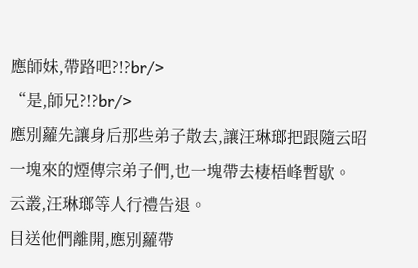應師妹,帶路吧?!?br/>
“是,師兄?!?br/>
應別蘿先讓身后那些弟子散去,讓汪琳瑯把跟隨云昭一塊來的煙傳宗弟子們,也一塊帶去棲梧峰暫歇。
云叢,汪琳瑯等人行禮告退。
目送他們離開,應別蘿帶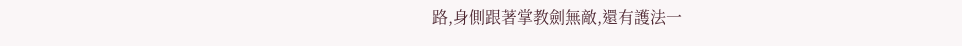路,身側跟著掌教劍無敵,還有護法一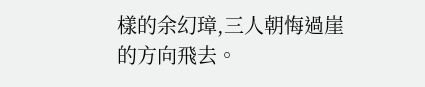樣的余幻璋,三人朝悔過崖的方向飛去。